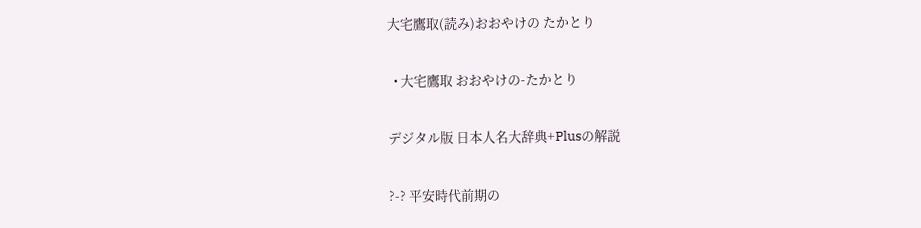大宅鷹取(読み)おおやけの たかとり

  • 大宅鷹取 おおやけの-たかとり

デジタル版 日本人名大辞典+Plusの解説

?-? 平安時代前期の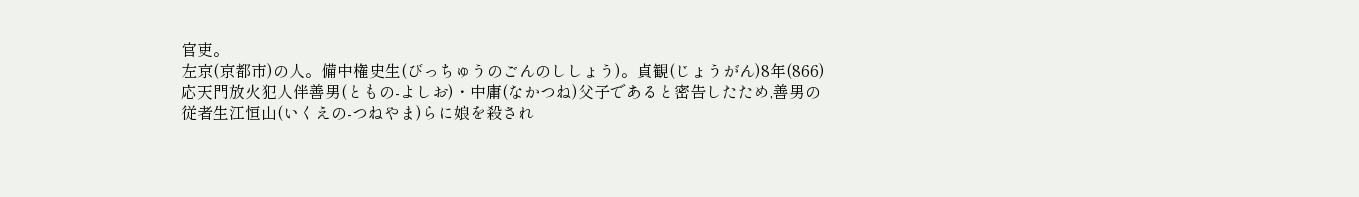官吏。
左京(京都市)の人。備中権史生(びっちゅうのごんのししょう)。貞観(じょうがん)8年(866)応天門放火犯人伴善男(ともの-よしお)・中庸(なかつね)父子であると密告したため,善男の従者生江恒山(いくえの-つねやま)らに娘を殺され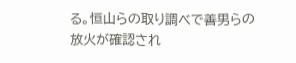る。恒山らの取り調べで善男らの放火が確認され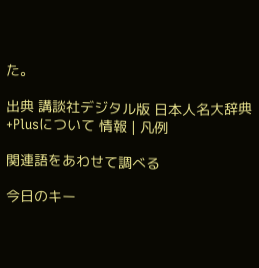た。

出典 講談社デジタル版 日本人名大辞典+Plusについて 情報 | 凡例

関連語をあわせて調べる

今日のキー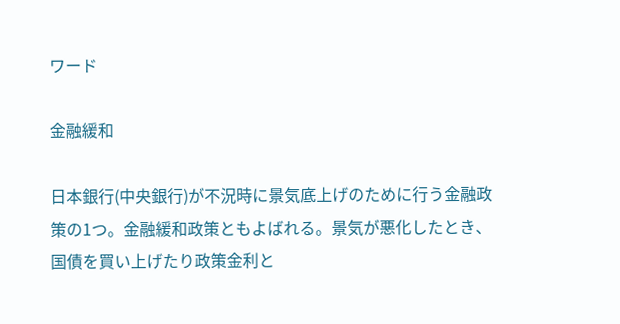ワード

金融緩和

日本銀行(中央銀行)が不況時に景気底上げのために行う金融政策の1つ。金融緩和政策ともよばれる。景気が悪化したとき、国債を買い上げたり政策金利と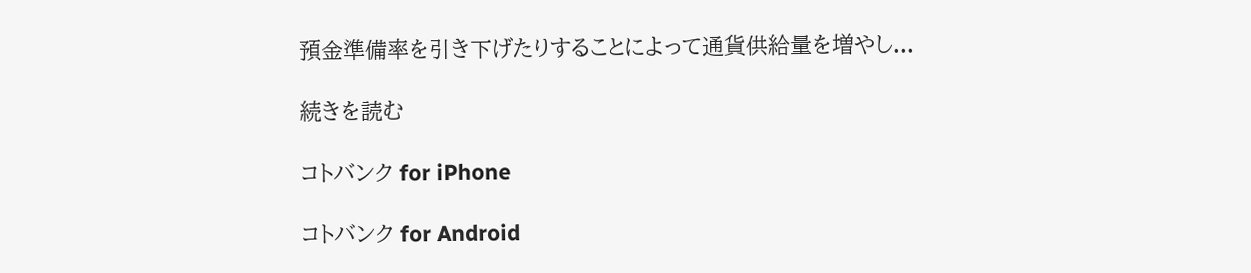預金準備率を引き下げたりすることによって通貨供給量を増やし...

続きを読む

コトバンク for iPhone

コトバンク for Android